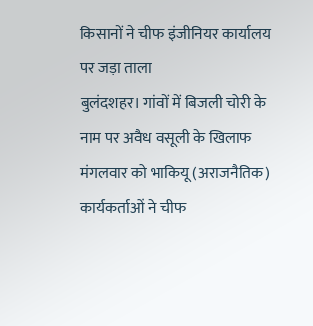किसानों ने चीफ इंजीनियर कार्यालय पर जड़ा ताला
बुलंदशहर। गांवों में बिजली चोरी के नाम पर अवैध वसूली के खिलाफ मंगलवार को भाकियू (अराजनैतिक) कार्यकर्ताओं ने चीफ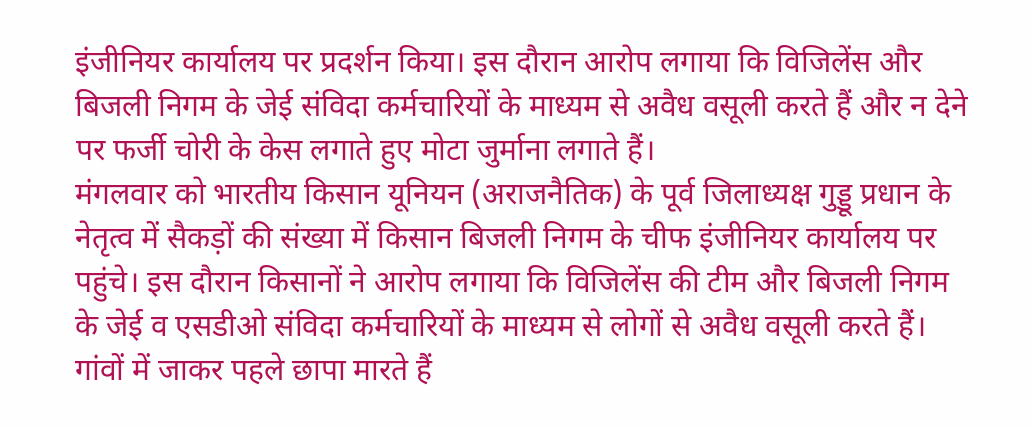इंजीनियर कार्यालय पर प्रदर्शन किया। इस दौरान आरोप लगाया कि विजिलेंस और बिजली निगम के जेई संविदा कर्मचारियों के माध्यम से अवैध वसूली करते हैं और न देने पर फर्जी चोरी के केस लगाते हुए मोटा जुर्माना लगाते हैं।
मंगलवार को भारतीय किसान यूनियन (अराजनैतिक) के पूर्व जिलाध्यक्ष गुड्डू प्रधान के नेतृत्व में सैकड़ों की संख्या में किसान बिजली निगम के चीफ इंजीनियर कार्यालय पर पहुंचे। इस दौरान किसानों ने आरोप लगाया कि विजिलेंस की टीम और बिजली निगम के जेई व एसडीओ संविदा कर्मचारियों के माध्यम से लोगों से अवैध वसूली करते हैं। गांवों में जाकर पहले छापा मारते हैं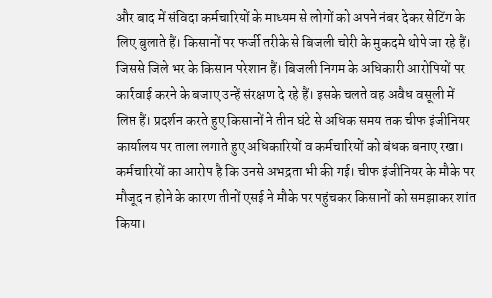और बाद में संविदा कर्मचारियों के माध्यम से लोगों को अपने नंबर देकर सेटिंग के लिए बुलाते हैं। किसानों पर फर्जी तरीके से बिजली चोरी के मुकदमे थोपे जा रहे हैं। जिससे जिले भर के किसान परेशान हैं। बिजली निगम के अधिकारी आरोपियों पर कार्रवाई करने के बजाए उन्हें संरक्षण दे रहे हैं। इसके चलते वह अवैध वसूली में लिप्त हैं। प्रदर्शन करते हुए किसानों ने तीन घंटे से अधिक समय तक चीफ इंजीनियर कार्यालय पर ताला लगाते हुए अधिकारियों व कर्मचारियों को बंधक बनाए रखा। कर्मचारियों का आरोप है कि उनसे अभद्रता भी की गई। चीफ इंजीनियर के मौके पर मौजूद न होने के कारण तीनों एसई ने मौके पर पहुंचकर किसानों को समझाकर शांत किया।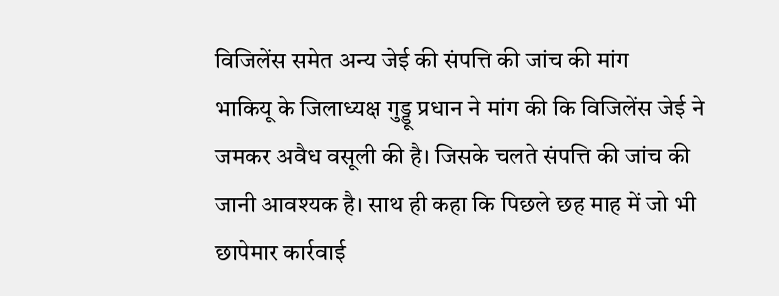विजिलेंस समेत अन्य जेई की संपत्ति की जांच की मांग
भाकियू के जिलाध्यक्ष गुड्डू प्रधान ने मांग की कि विजिलेंस जेई ने जमकर अवैध वसूली की है। जिसके चलते संपत्ति की जांच की जानी आवश्यक है। साथ ही कहा कि पिछले छह माह में जो भी छापेमार कार्रवाई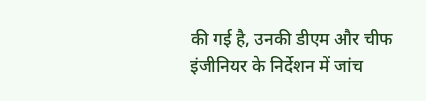की गई है, उनकी डीएम और चीफ इंजीनियर के निर्देशन में जांच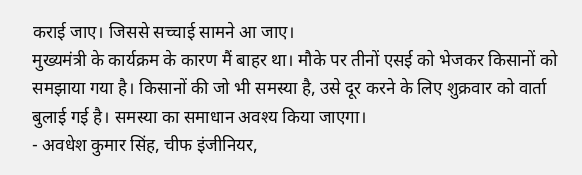कराई जाए। जिससे सच्चाई सामने आ जाए।
मुख्यमंत्री के कार्यक्रम के कारण मैं बाहर था। मौके पर तीनों एसई को भेजकर किसानों को समझाया गया है। किसानों की जो भी समस्या है, उसे दूर करने के लिए शुक्रवार को वार्ता बुलाई गई है। समस्या का समाधान अवश्य किया जाएगा।
- अवधेश कुमार सिंह, चीफ इंजीनियर,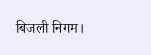बिजली निगम।